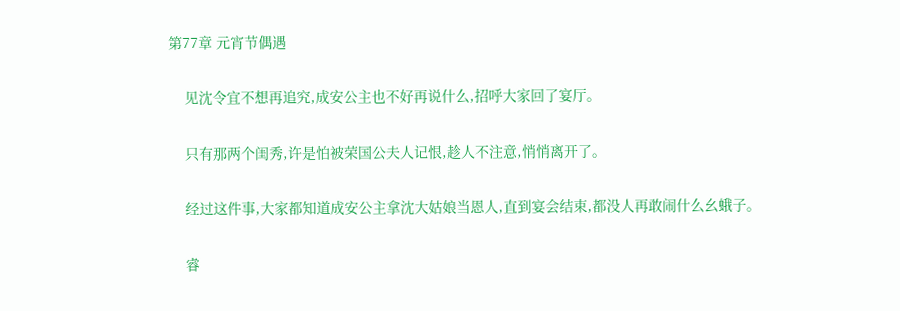第77章 元宵节偶遇

    见沈令宜不想再追究,成安公主也不好再说什么,招呼大家回了宴厅。

    只有那两个闺秀,许是怕被荣国公夫人记恨,趁人不注意,悄悄离开了。

    经过这件事,大家都知道成安公主拿沈大姑娘当恩人,直到宴会结束,都没人再敢闹什么幺蛾子。

    睿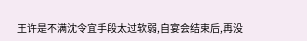王许是不满沈令宜手段太过软弱,自宴会结束后,再没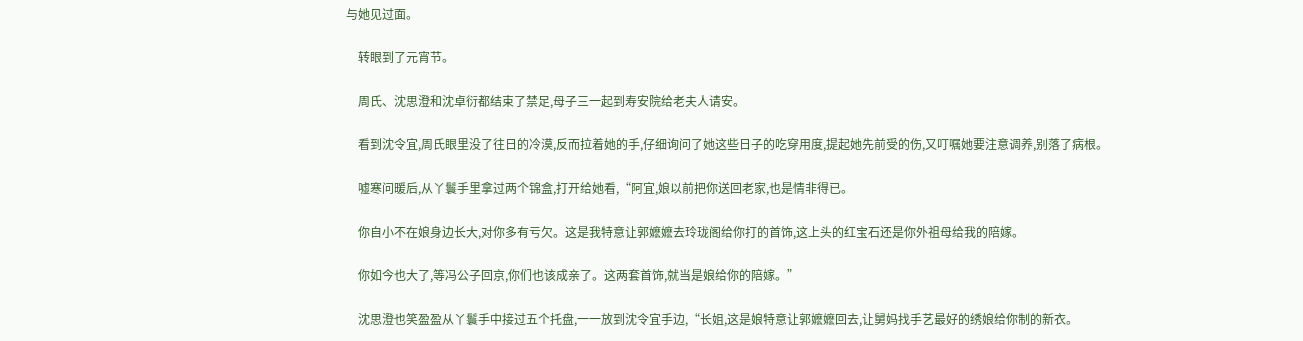与她见过面。

    转眼到了元宵节。

    周氏、沈思澄和沈卓衍都结束了禁足,母子三一起到寿安院给老夫人请安。

    看到沈令宜,周氏眼里没了往日的冷漠,反而拉着她的手,仔细询问了她这些日子的吃穿用度,提起她先前受的伤,又叮嘱她要注意调养,别落了病根。

    嘘寒问暖后,从丫鬟手里拿过两个锦盒,打开给她看,“阿宜,娘以前把你送回老家,也是情非得已。

    你自小不在娘身边长大,对你多有亏欠。这是我特意让郭嬷嬷去玲珑阁给你打的首饰,这上头的红宝石还是你外祖母给我的陪嫁。

    你如今也大了,等冯公子回京,你们也该成亲了。这两套首饰,就当是娘给你的陪嫁。”

    沈思澄也笑盈盈从丫鬟手中接过五个托盘,一一放到沈令宜手边,“长姐,这是娘特意让郭嬷嬷回去,让舅妈找手艺最好的绣娘给你制的新衣。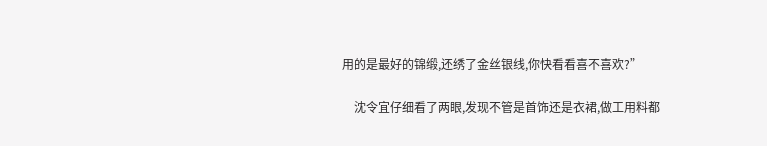用的是最好的锦缎,还绣了金丝银线,你快看看喜不喜欢?”

    沈令宜仔细看了两眼,发现不管是首饰还是衣裙,做工用料都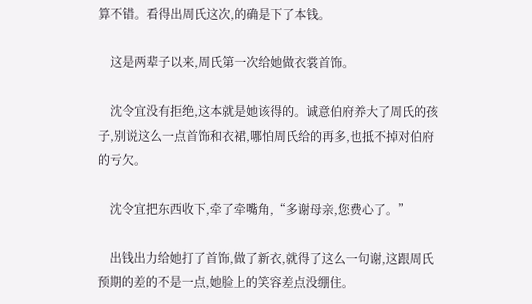算不错。看得出周氏这次,的确是下了本钱。

    这是两辈子以来,周氏第一次给她做衣裳首饰。

    沈令宜没有拒绝,这本就是她该得的。诚意伯府养大了周氏的孩子,别说这么一点首饰和衣裙,哪怕周氏给的再多,也抵不掉对伯府的亏欠。

    沈令宜把东西收下,牵了牵嘴角,“多谢母亲,您费心了。”

    出钱出力给她打了首饰,做了新衣,就得了这么一句谢,这跟周氏预期的差的不是一点,她脸上的笑容差点没绷住。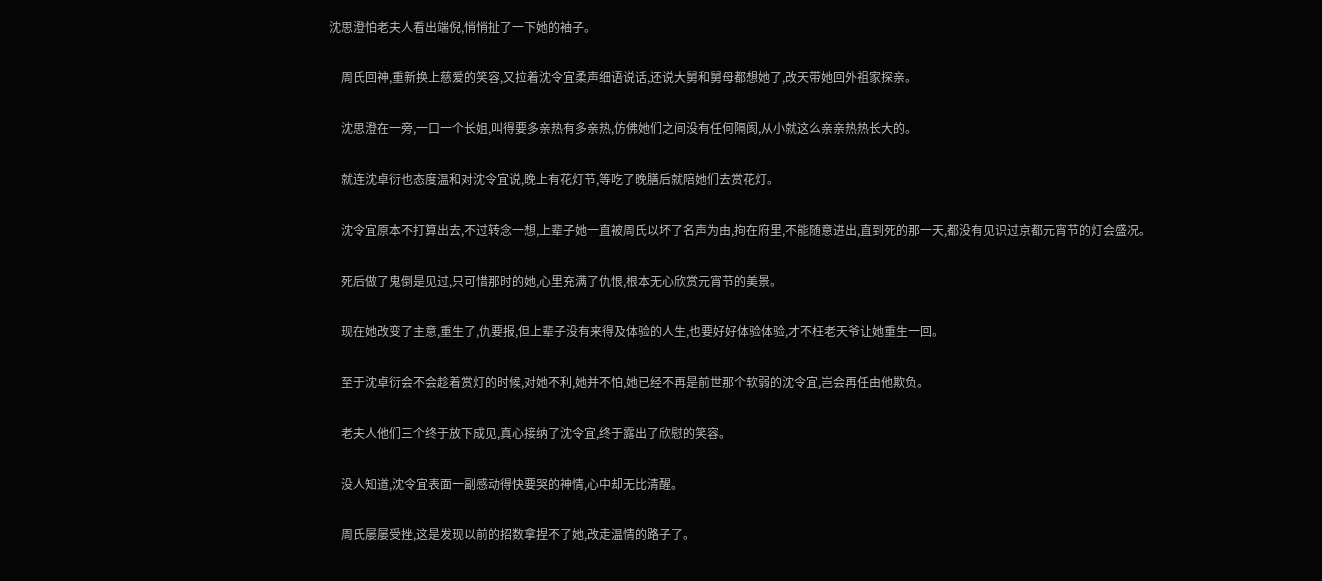沈思澄怕老夫人看出端倪,悄悄扯了一下她的袖子。

    周氏回神,重新换上慈爱的笑容,又拉着沈令宜柔声细语说话,还说大舅和舅母都想她了,改天带她回外祖家探亲。

    沈思澄在一旁,一口一个长姐,叫得要多亲热有多亲热,仿佛她们之间没有任何隔阂,从小就这么亲亲热热长大的。

    就连沈卓衍也态度温和对沈令宜说,晚上有花灯节,等吃了晚膳后就陪她们去赏花灯。

    沈令宜原本不打算出去,不过转念一想,上辈子她一直被周氏以坏了名声为由,拘在府里,不能随意进出,直到死的那一天,都没有见识过京都元宵节的灯会盛况。

    死后做了鬼倒是见过,只可惜那时的她,心里充满了仇恨,根本无心欣赏元宵节的美景。

    现在她改变了主意,重生了,仇要报,但上辈子没有来得及体验的人生,也要好好体验体验,才不枉老天爷让她重生一回。

    至于沈卓衍会不会趁着赏灯的时候,对她不利,她并不怕,她已经不再是前世那个软弱的沈令宜,岂会再任由他欺负。

    老夫人他们三个终于放下成见,真心接纳了沈令宜,终于露出了欣慰的笑容。

    没人知道,沈令宜表面一副感动得快要哭的神情,心中却无比清醒。

    周氏屡屡受挫,这是发现以前的招数拿捏不了她,改走温情的路子了。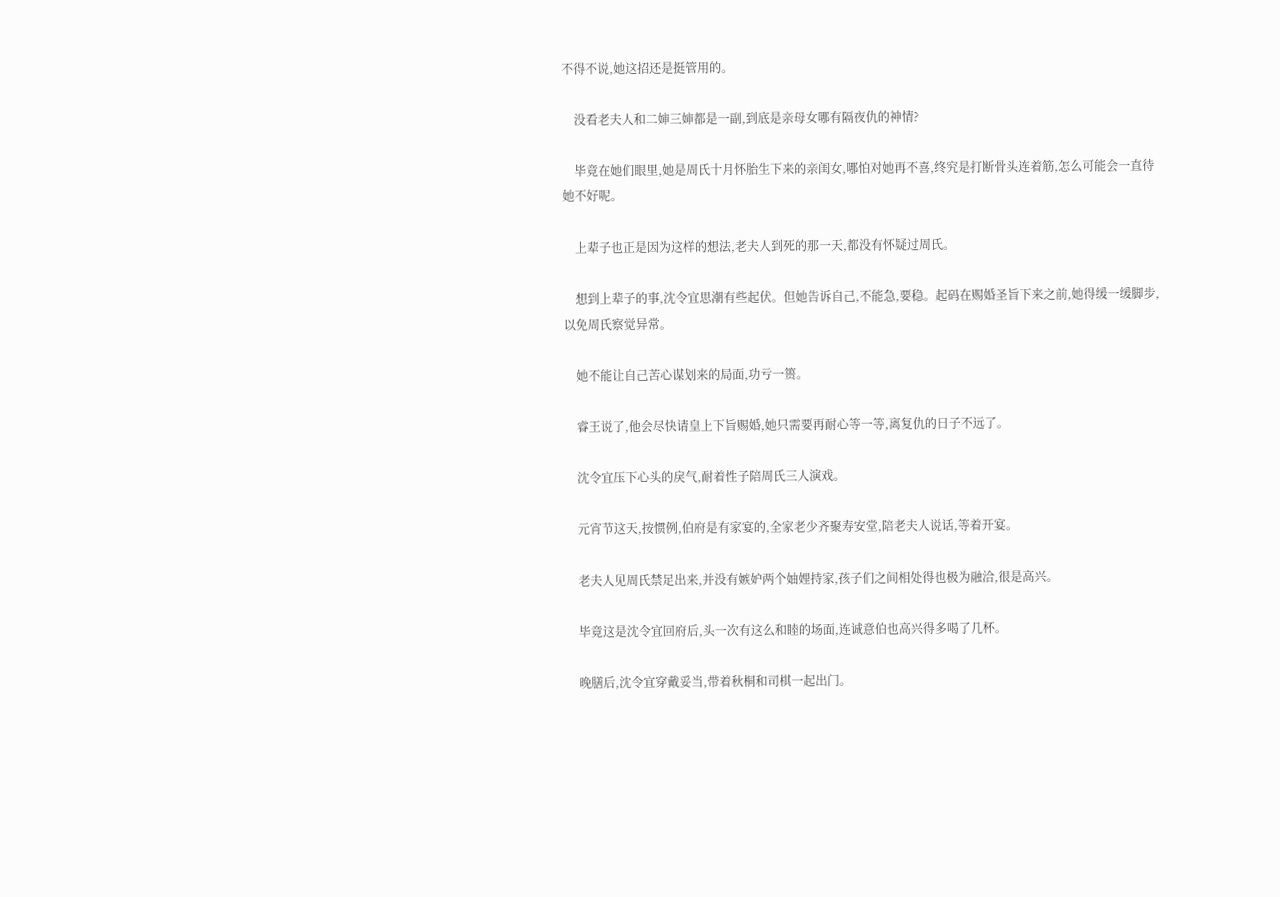不得不说,她这招还是挺管用的。

    没看老夫人和二婶三婶都是一副,到底是亲母女哪有隔夜仇的神情?

    毕竟在她们眼里,她是周氏十月怀胎生下来的亲闺女,哪怕对她再不喜,终究是打断骨头连着筋,怎么可能会一直待她不好呢。

    上辈子也正是因为这样的想法,老夫人到死的那一天,都没有怀疑过周氏。

    想到上辈子的事,沈令宜思潮有些起伏。但她告诉自己,不能急,要稳。起码在赐婚圣旨下来之前,她得缓一缓脚步,以免周氏察觉异常。

    她不能让自己苦心谋划来的局面,功亏一篑。

    睿王说了,他会尽快请皇上下旨赐婚,她只需要再耐心等一等,离复仇的日子不远了。

    沈令宜压下心头的戾气,耐着性子陪周氏三人演戏。

    元宵节这天,按惯例,伯府是有家宴的,全家老少齐聚寿安堂,陪老夫人说话,等着开宴。

    老夫人见周氏禁足出来,并没有嫉妒两个妯娌持家,孩子们之间相处得也极为融洽,很是高兴。

    毕竟这是沈令宜回府后,头一次有这么和睦的场面,连诚意伯也高兴得多喝了几杯。

    晚膳后,沈令宜穿戴妥当,带着秋桐和司棋一起出门。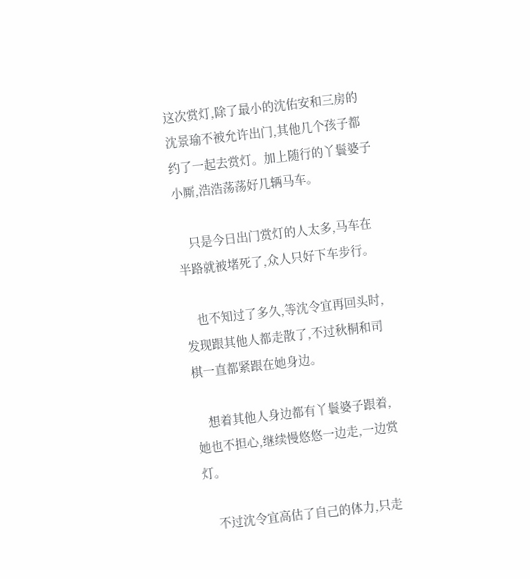这次赏灯,除了最小的沈佑安和三房的沈景瑜不被允许出门,其他几个孩子都约了一起去赏灯。加上随行的丫鬟婆子小厮,浩浩荡荡好几辆马车。

    只是今日出门赏灯的人太多,马车在半路就被堵死了,众人只好下车步行。

    也不知过了多久,等沈令宜再回头时,发现跟其他人都走散了,不过秋桐和司棋一直都紧跟在她身边。

    想着其他人身边都有丫鬟婆子跟着,她也不担心,继续慢悠悠一边走,一边赏灯。

    不过沈令宜高估了自己的体力,只走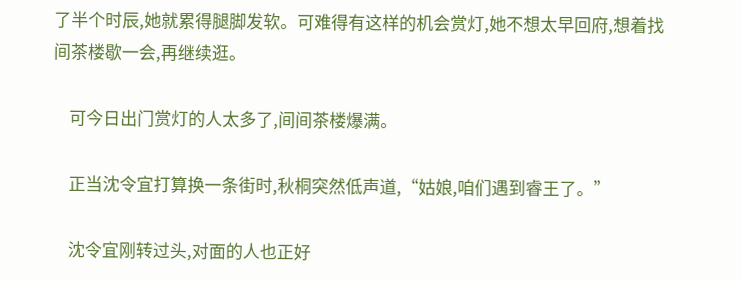了半个时辰,她就累得腿脚发软。可难得有这样的机会赏灯,她不想太早回府,想着找间茶楼歇一会,再继续逛。

    可今日出门赏灯的人太多了,间间茶楼爆满。

    正当沈令宜打算换一条街时,秋桐突然低声道,“姑娘,咱们遇到睿王了。”

    沈令宜刚转过头,对面的人也正好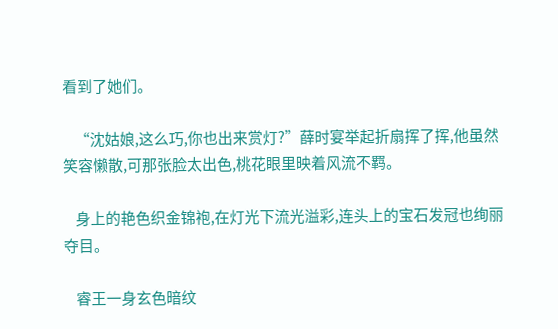看到了她们。

    “沈姑娘,这么巧,你也出来赏灯?”薛时宴举起折扇挥了挥,他虽然笑容懒散,可那张脸太出色,桃花眼里映着风流不羁。

    身上的艳色织金锦袍,在灯光下流光溢彩,连头上的宝石发冠也绚丽夺目。

    睿王一身玄色暗纹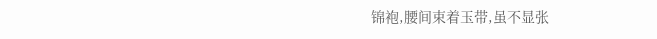锦袍,腰间束着玉带,虽不显张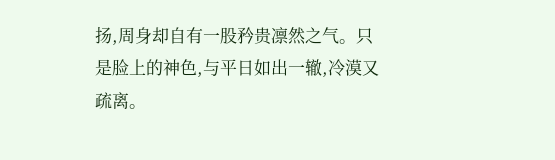扬,周身却自有一股矜贵凛然之气。只是脸上的神色,与平日如出一辙,冷漠又疏离。